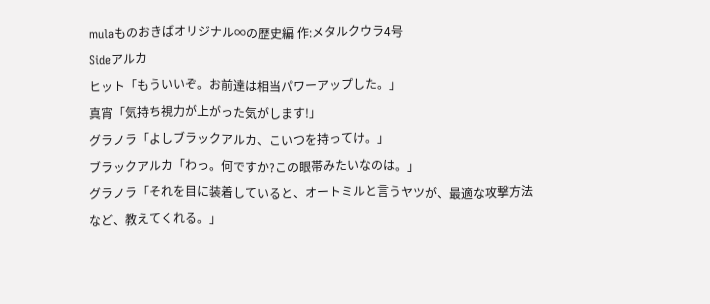mulaものおきばオリジナル∞の歴史編 作:メタルクウラ4号
Sideアルカ
ヒット「もういいぞ。お前達は相当パワーアップした。」
真宵「気持ち視力が上がった気がします!」
グラノラ「よしブラックアルカ、こいつを持ってけ。」
ブラックアルカ「わっ。何ですか?この眼帯みたいなのは。」
グラノラ「それを目に装着していると、オートミルと言うヤツが、最適な攻撃方法など、教えてくれる。」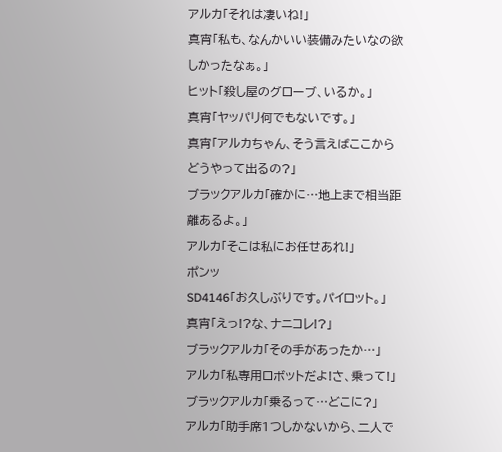アルカ「それは凄いね!」
真宵「私も、なんかいい装備みたいなの欲しかったなぁ。」
ヒット「殺し屋のグローブ、いるか。」
真宵「ヤッパリ何でもないです。」
真宵「アルカちゃん、そう言えばここからどうやって出るの?」
ブラックアルカ「確かに…地上まで相当距離あるよ。」
アルカ「そこは私にお任せあれ!」
ポンッ
SD4146「お久しぶりです。パイロット。」
真宵「えっ!?な、ナニコレ!?」
ブラックアルカ「その手があったか…」
アルカ「私専用ロボットだよ!さ、乗って!」
ブラックアルカ「乗るって…どこに?」
アルカ「助手席1つしかないから、二人で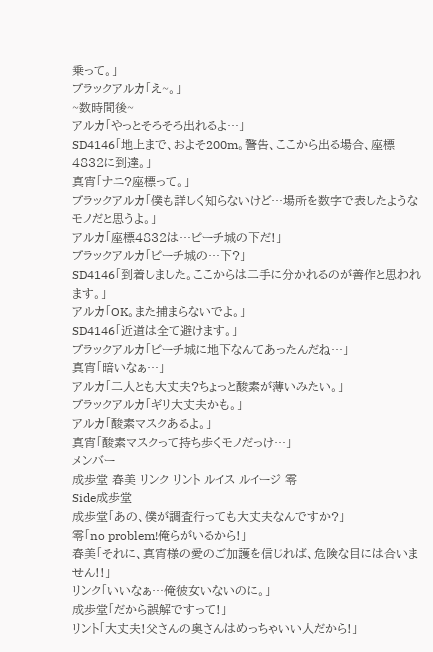乗って。」
ブラックアルカ「え~。」
~数時間後~
アルカ「やっとそろそろ出れるよ…」
SD4146「地上まで、およそ200m。警告、ここから出る場合、座標4832に到達。」
真宵「ナニ?座標って。」
ブラックアルカ「僕も詳しく知らないけど…場所を数字で表したようなモノだと思うよ。」
アルカ「座標4832は…ピーチ城の下だ!」
ブラックアルカ「ピーチ城の…下?」
SD4146「到着しました。ここからは二手に分かれるのが善作と思われます。」
アルカ「OK。また捕まらないでよ。」
SD4146「近道は全て避けます。」
ブラックアルカ「ピーチ城に地下なんてあったんだね…」
真宵「暗いなぁ…」
アルカ「二人とも大丈夫?ちょっと酸素が薄いみたい。」
ブラックアルカ「ギリ大丈夫かも。」
アルカ「酸素マスクあるよ。」
真宵「酸素マスクって持ち歩くモノだっけ…」
メンバー
成歩堂 春美 リンク リント ルイス ルイージ 零
Side成歩堂
成歩堂「あの、僕が調査行っても大丈夫なんですか?」
零「no problem!俺らがいるから!」
春美「それに、真宵様の愛のご加護を信じれば、危険な目には合いません!!」
リンク「いいなぁ…俺彼女いないのに。」
成歩堂「だから誤解ですって!」
リント「大丈夫!父さんの奥さんはめっちゃいい人だから!」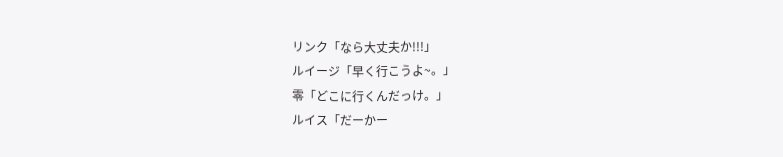リンク「なら大丈夫か!!!」
ルイージ「早く行こうよ~。」
零「どこに行くんだっけ。」
ルイス「だーかー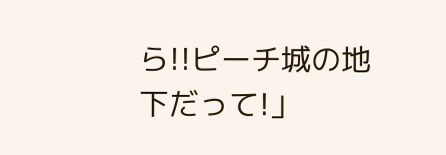ら!!ピーチ城の地下だって!」